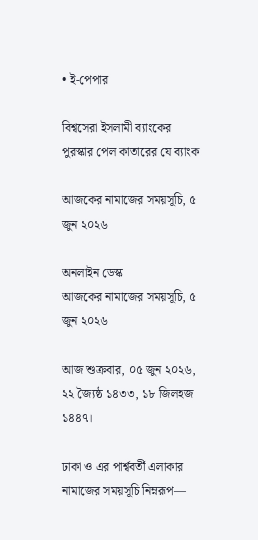• ই-পেপার

বিশ্বসেরা ইসলামী ব্যাংকের পুরস্কার পেল কাতারের যে ব্যাংক

আজকের নামাজের সময়সূচি, ৫ জুন ২০২৬

অনলাইন ডেস্ক
আজকের নামাজের সময়সূচি, ৫ জুন ২০২৬

আজ শুক্রবার, ০৫ জুন ২০২৬, ২২ জ্যৈষ্ঠ ১৪৩৩, ১৮ জিলহজ ১৪৪৭।

ঢাকা ও এর পার্শ্ববর্তী এলাকার নামাজের সময়সূচি নিম্নরূপ—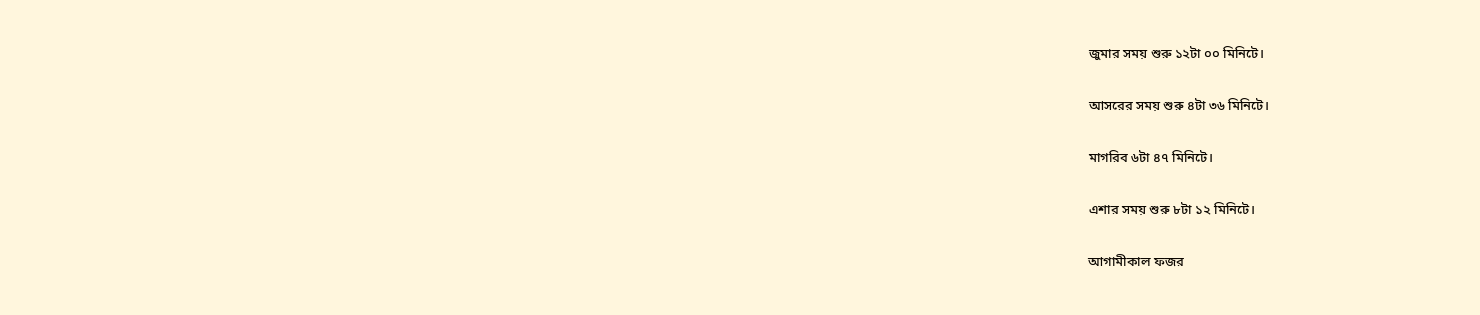জুমার সময় শুরু ১২টা ০০ মিনিটে।

আসরের সময় শুরু ৪টা ৩৬ মিনিটে।

মাগরিব ৬টা ৪৭ মিনিটে।

এশার সময় শুরু ৮টা ১২ মিনিটে।

আগামীকাল ফজর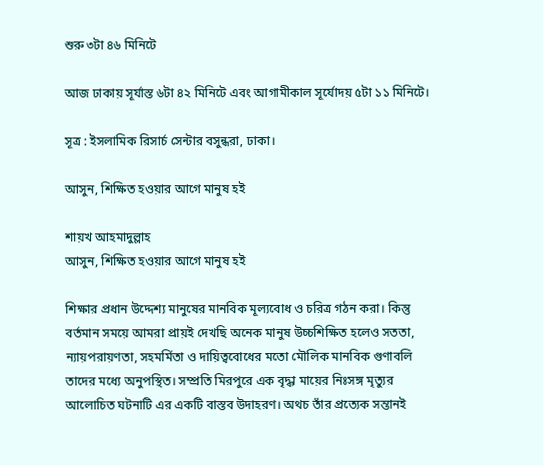শুরু ৩টা ৪৬ মিনিটে

আজ ঢাকায় সূর্যাস্ত ৬টা ৪২ মিনিটে এবং আগামীকাল সূর্যোদয় ৫টা ১১ মিনিটে।

সূত্র : ইসলামিক রিসার্চ সেন্টার বসুন্ধরা, ঢাকা।

আসুন, শিক্ষিত হওয়ার আগে মানুষ হই

শায়খ আহমাদুল্লাহ
আসুন, শিক্ষিত হওয়ার আগে মানুষ হই

শিক্ষার প্রধান উদ্দেশ্য মানুষের মানবিক মূল্যবোধ ও চরিত্র গঠন করা। কিন্তু বর্তমান সময়ে আমরা প্রায়ই দেখছি অনেক মানুষ উচ্চশিক্ষিত হলেও সততা, ন্যায়পরায়ণতা, সহমর্মিতা ও দায়িত্ববোধের মতো মৌলিক মানবিক গুণাবলি তাদের মধ্যে অনুপস্থিত। সম্প্রতি মিরপুরে এক বৃদ্ধা মায়ের নিঃসঙ্গ মৃত্যুর আলোচিত ঘটনাটি এর একটি বাস্তব উদাহরণ। অথচ তাঁর প্রত্যেক সন্তানই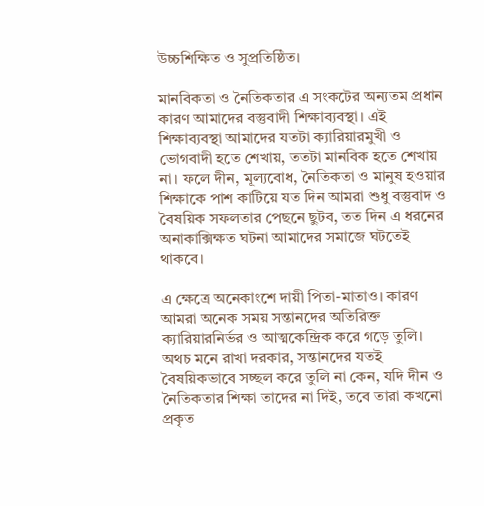উচ্চশিক্ষিত ও সুপ্রতিষ্ঠিত।

মানবিকতা ও নৈতিকতার এ সংকটের অন্যতম প্রধান কারণ আমাদের বস্তুবাদী শিক্ষাব্যবস্থা। এই শিক্ষাব্যবস্থা আমাদের যতটা ক্যারিয়ারমুখী ও ভোগবাদী হতে শেখায়, ততটা মানবিক হতে শেখায় না। ফলে দীন, মূল্যবোধ, নৈতিকতা ও মানুষ হওয়ার শিক্ষাকে পাশ কাটিয়ে যত দিন আমরা শুধু বস্তুবাদ ও বৈষয়িক সফলতার পেছনে ছুটব, তত দিন এ ধরনের অনাকাক্সিক্ষত ঘটনা আমাদের সমাজে ঘটতেই থাকবে।

এ ক্ষেত্রে অনেকাংশে দায়ী পিতা-মাতাও। কারণ আমরা অনেক সময় সন্তানদের অতিরিক্ত ক্যারিয়ারনির্ভর ও আত্মকেন্দ্রিক করে গড়ে তুলি। অথচ মনে রাখা দরকার, সন্তানদের যতই বৈষয়িকভাবে সচ্ছল করে তুলি না কেন, যদি দীন ও নৈতিকতার শিক্ষা তাদের না দিই, তবে তারা কখনো প্রকৃত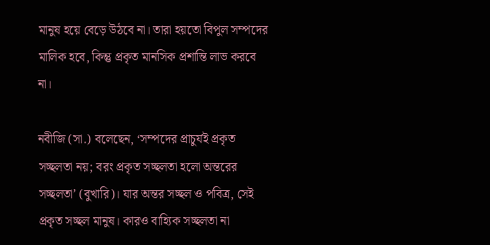মানুষ হয়ে বেড়ে উঠবে না। তারা হয়তো বিপুল সম্পদের মালিক হবে, কিন্তু প্রকৃত মানসিক প্রশান্তি লাভ করবে না।

নবীজি (সা.) বলেছেন, ‘সম্পদের প্রাচুর্যই প্রকৃত সচ্ছলতা নয়; বরং প্রকৃত সচ্ছলতা হলো অন্তরের সচ্ছলতা’ (বুখারি)। যার অন্তর সচ্ছল ও পবিত্র, সেই প্রকৃত সচ্ছল মানুষ। কারও বাহ্যিক সচ্ছলতা না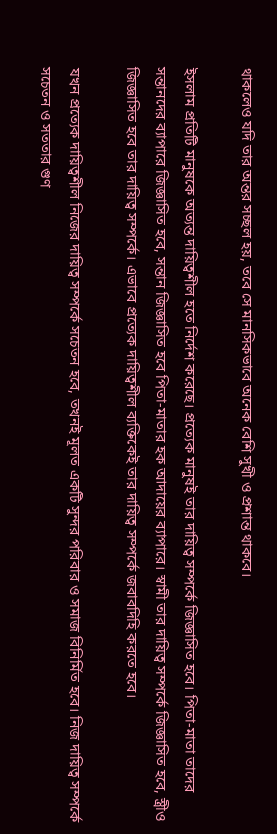থাকলেও যদি তার অন্তর সচ্ছল হয়, তবে সে মানসিকভাবে অনেক বেশি সুখী ও প্রশান্ত থাকবে।

ইসলাম প্রতিটি মানুষকে অত্যন্ত দায়িত্বশীল হতে নির্দেশ করেছে। প্রত্যেক মানুষই তার দায়িত্ব সম্পর্কে জিজ্ঞাসিত হবে। পিতা-মাতা তাদের সন্তানদের ব্যাপারে জিজ্ঞাসিত হবে, সন্তান জিজ্ঞাসিত হবে পিতা-মাতার হক আদায়ের ব্যাপারে। স্বামী তার দায়িত্ব সম্পর্কে জিজ্ঞাসিত হবে, স্ত্রীও জিজ্ঞাসিত হবে তার দায়িত্ব সম্পর্কে। এভাবে প্রত্যেক দায়িত্বশীল ব্যক্তিকেই তার দায়িত্ব সম্পর্কে জবাবদিহি করতে হবে।

যখন প্রত্যেক দায়িত্বশীল নিজের দায়িত্ব সম্পর্কে সচেতন হবে, তখনই মূলত একটি সুন্দর পরিবার ও সমাজ বিনির্মিত হবে। নিজ দায়িত্ব সম্পর্কে সচেতন ও সততার গুণ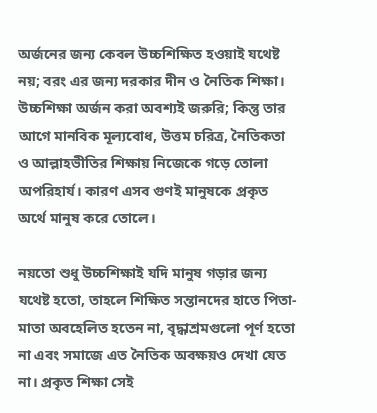অর্জনের জন্য কেবল উচ্চশিক্ষিত হওয়াই যথেষ্ট নয়; বরং এর জন্য দরকার দীন ও নৈতিক শিক্ষা। উচ্চশিক্ষা অর্জন করা অবশ্যই জরুরি; কিন্তু তার আগে মানবিক মূল্যবোধ, উত্তম চরিত্র, নৈতিকতা ও আল্লাহভীতির শিক্ষায় নিজেকে গড়ে তোলা অপরিহার্য। কারণ এসব গুণই মানুষকে প্রকৃত অর্থে মানুষ করে তোলে।

নয়তো শুধু উচ্চশিক্ষাই যদি মানুষ গড়ার জন্য যথেষ্ট হতো, তাহলে শিক্ষিত সন্তানদের হাতে পিতা-মাতা অবহেলিত হতেন না, বৃদ্ধাশ্রমগুলো পূর্ণ হতো না এবং সমাজে এত নৈতিক অবক্ষয়ও দেখা যেত না। প্রকৃত শিক্ষা সেই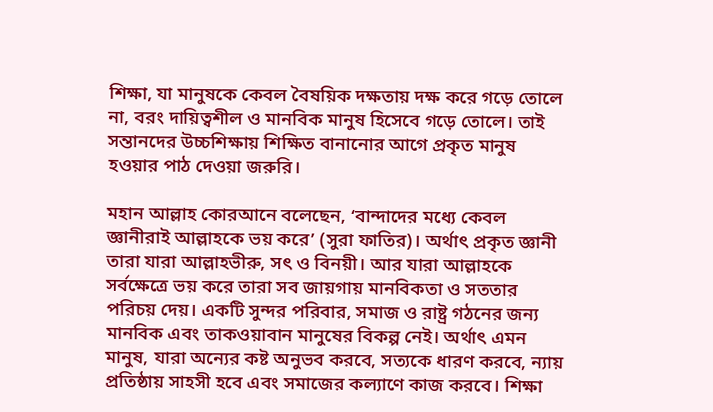শিক্ষা, যা মানুষকে কেবল বৈষয়িক দক্ষতায় দক্ষ করে গড়ে তোলে না, বরং দায়িত্বশীল ও মানবিক মানুষ হিসেবে গড়ে তোলে। তাই সন্তানদের উচ্চশিক্ষায় শিক্ষিত বানানোর আগে প্রকৃত মানুষ হওয়ার পাঠ দেওয়া জরুরি।

মহান আল্লাহ কোরআনে বলেছেন, ‘বান্দাদের মধ্যে কেবল জ্ঞানীরাই আল্লাহকে ভয় করে’ (সুরা ফাতির)। অর্থাৎ প্রকৃত জ্ঞানী তারা যারা আল্লাহভীরু, সৎ ও বিনয়ী। আর যারা আল্লাহকে সর্বক্ষেত্রে ভয় করে তারা সব জায়গায় মানবিকতা ও সততার পরিচয় দেয়। একটি সুন্দর পরিবার, সমাজ ও রাষ্ট্র গঠনের জন্য মানবিক এবং তাকওয়াবান মানুষের বিকল্প নেই। অর্থাৎ এমন মানুষ, যারা অন্যের কষ্ট অনুভব করবে, সত্যকে ধারণ করবে, ন্যায় প্রতিষ্ঠায় সাহসী হবে এবং সমাজের কল্যাণে কাজ করবে। শিক্ষা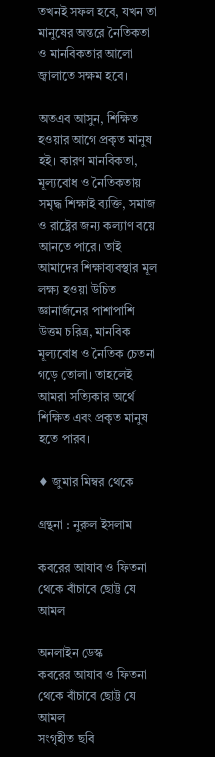তখনই সফল হবে, যখন তা মানুষের অন্তরে নৈতিকতা ও মানবিকতার আলো জ্বালাতে সক্ষম হবে।

অতএব আসুন, শিক্ষিত হওয়ার আগে প্রকৃত মানুষ হই। কারণ মানবিকতা, মূল্যবোধ ও নৈতিকতায় সমৃদ্ধ শিক্ষাই ব্যক্তি, সমাজ ও রাষ্ট্রের জন্য কল্যাণ বয়ে আনতে পারে। তাই আমাদের শিক্ষাব্যবস্থার মূল লক্ষ্য হওয়া উচিত জ্ঞানার্জনের পাশাপাশি উত্তম চরিত্র, মানবিক মূল্যবোধ ও নৈতিক চেতনা গড়ে তোলা। তাহলেই আমরা সত্যিকার অর্থে শিক্ষিত এবং প্রকৃত মানুষ হতে পারব।

♦ জুমার মিম্বর থেকে

গ্রন্থনা : নুরুল ইসলাম

কবরের আযাব ও ফিতনা থেকে বাঁচাবে ছোট্ট যে আমল

অনলাইন ডেস্ক
কবরের আযাব ও ফিতনা থেকে বাঁচাবে ছোট্ট যে আমল
সংগৃহীত ছবি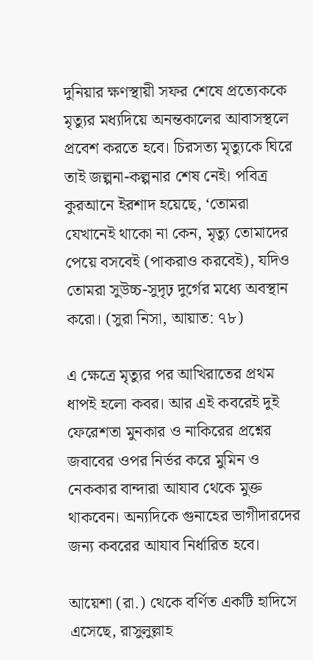দুনিয়ার ক্ষণস্থায়ী সফর শেষে প্রত্যেককে মৃত্যুর মধ্যদিয়ে অনন্তকালের আবাসস্থলে প্রবেশ করতে হবে। চিরসত্য মৃত্যুকে ঘিরে তাই জল্পনা-কল্পনার শেষ নেই। পবিত্র কুরআনে ইরশাদ হয়েছে, ‘তোমরা যেখানেই থাকো না কেন, মৃত্যু তোমাদের পেয়ে বসবেই (পাকরাও করবেই), যদিও তোমরা সুউচ্চ-সুদৃঢ় দুর্গের মধ্যে অবস্থান করো। (সুরা নিসা, আয়াত: ৭৮)

এ ক্ষেত্রে মৃত্যুর পর আখিরাতের প্রথম ধাপই হলো কবর। আর এই কবরেই দুই ফেরেশতা মুনকার ও নাকিরের প্রশ্নের জবাবের ওপর নির্ভর করে মুমিন ও নেককার বান্দারা আযাব থেকে মুক্ত থাকবেন। অন্যদিকে গুনাহের ভাগীদারদের জন্য কবরের আযাব নির্ধারিত হবে।

আয়েশা (রা.) থেকে বর্ণিত একটি হাদিসে এসেছে, রাসুলুল্লাহ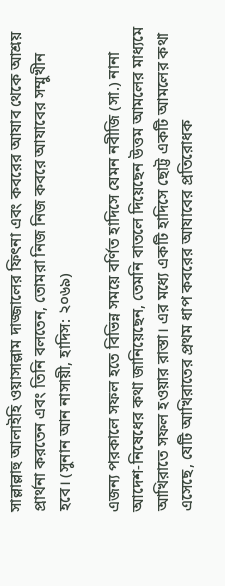সাল্লাল্লাহু আলাইহি ওয়াসাল্লাম দাজ্জালের ফিৎনা এবং কবরের আযাব থেকে আশ্রয় প্রার্থনা করতেন এবং তিনি বলতেন, তোমরা নিজ নিজ কবরে আযাবের সম্মুখীন হবে। (সুনান আন নাসায়ী, হাদিস: ২০৬৯)

এজন্য পরকালে সফল হতে বিভিন্ন সময়ে বর্ণিত হাদিসে যেমন নবীজি (সা.) নানা আদেশ-নিষেধের কথা জানিয়েছেন, তেমনি বাতলে দিয়েছেন উত্তম আমলের মাধ্যমে আখিরাতে সফল হওয়ার রাস্তা। এর মধ্যে একটি হাদিসে ছোট্ট একটি আমলের কথা এসেছে, যেটি আখিরাতের প্রথম ধাপ কবরের আযাবের প্রতিরোধক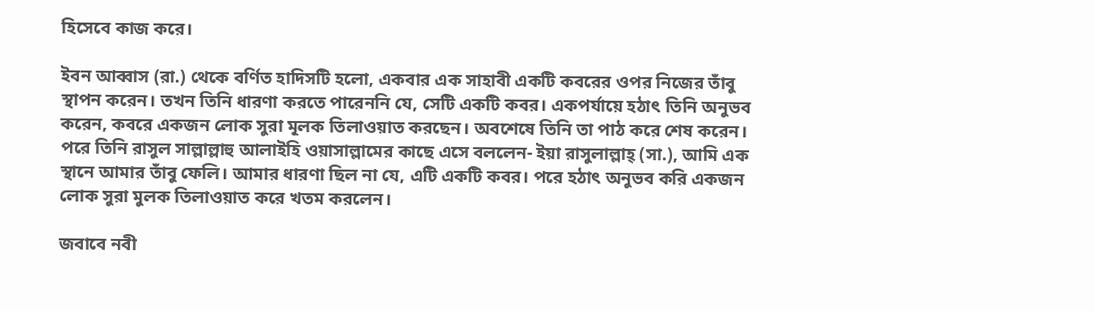হিসেবে কাজ করে।

ইবন আব্বাস (রা.) থেকে বর্ণিত হাদিসটি হলো, একবার এক সাহাবী একটি কবরের ওপর নিজের তাঁবু স্থাপন করেন। তখন তিনি ধারণা করতে পারেননি যে, সেটি একটি কবর। একপর্যায়ে হঠাৎ তিনি অনুভব করেন, কবরে একজন লোক সুরা মূলক তিলাওয়াত করছেন। অবশেষে তিনি তা পাঠ করে শেষ করেন। পরে তিনি রাসুল সাল্লাল্লাহু আলাইহি ওয়াসাল্লামের কাছে এসে বললেন- ইয়া রাসুলাল্লাহ্ (সা.), আমি এক স্থানে আমার তাঁবু ফেলি। আমার ধারণা ছিল না যে, এটি একটি কবর। পরে হঠাৎ অনুভব করি একজন লোক সুরা মুলক তিলাওয়াত করে খতম করলেন।

জবাবে নবী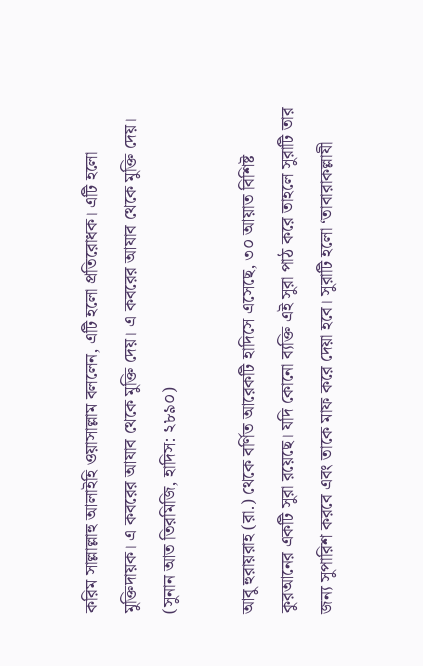করিম সাল্লাল্লাহু আলাইহি ওয়াসাল্লাম বললেন, এটি হলো প্রতিরোধক। এটি হলো মুক্তিদায়ক। এ কবরের আযাব থেকে মুক্তি দেয়। এ কবরের আযাব থেকে মুক্তি দেয়। (সুনান আত তিরমিজি, হাদিস: ২৮৯০)

আবু হুরায়রাহ (রা.) থেকে বর্ণিত আরেকটি হাদিসে এসেছে, ৩০ আয়াত বিশিষ্ট কুরআনের একটি সুরা রয়েছে। যদি কোনো ব্যক্তি এই সুরা পাঠ করে তাহলে সুরাটি তার জন্য সুপারিশ করবে এবং তাকে মাফ করে দেয়া হবে। সুরাটি হলো ‘তাবারাকল্লাযী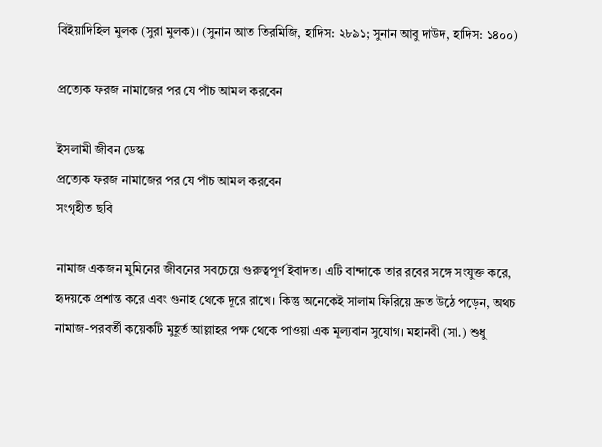বিইয়াদিহিল মুলক (সুরা মুলক)। (সুনান আত তিরমিজি, হাদিস: ২৮৯১; সুনান আবু দাউদ, হাদিস: ১৪০০)

প্রত্যেক ফরজ নামাজের পর যে পাঁচ আমল করবেন

ইসলামী জীবন ডেস্ক
প্রত্যেক ফরজ নামাজের পর যে পাঁচ আমল করবেন
সংগৃহীত ছবি

নামাজ একজন মুমিনের জীবনের সবচেয়ে গুরুত্বপূর্ণ ইবাদত। এটি বান্দাকে তার রবের সঙ্গে সংযুক্ত করে, হৃদয়কে প্রশান্ত করে এবং গুনাহ থেকে দূরে রাখে। কিন্তু অনেকেই সালাম ফিরিয়ে দ্রুত উঠে পড়েন, অথচ নামাজ-পরবর্তী কয়েকটি মুহূর্ত আল্লাহর পক্ষ থেকে পাওয়া এক মূল্যবান সুযোগ। মহানবী (সা.) শুধু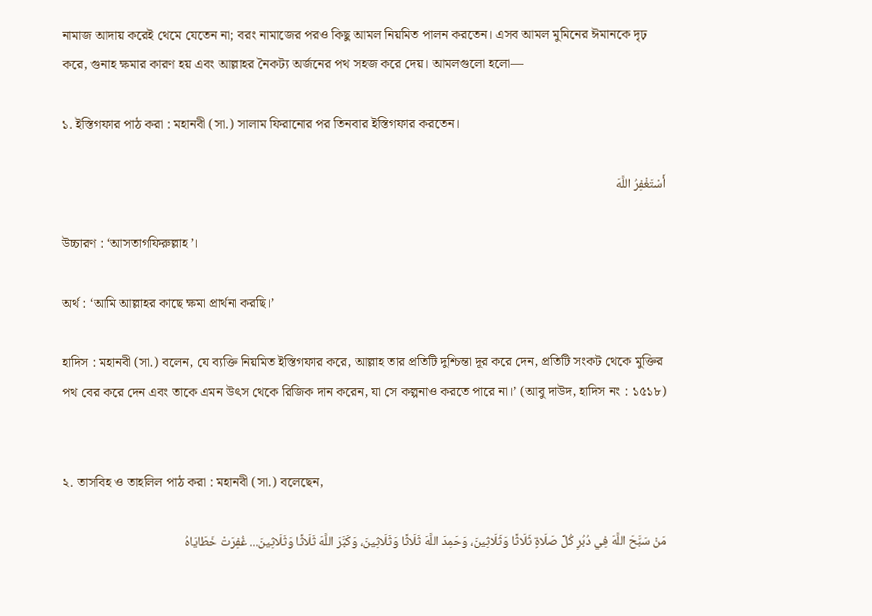নামাজ আদায় করেই থেমে যেতেন না; বরং নামাজের পরও কিছু আমল নিয়মিত পালন করতেন। এসব আমল মুমিনের ঈমানকে দৃঢ় করে, গুনাহ ক্ষমার কারণ হয় এবং আল্লাহর নৈকট্য অর্জনের পথ সহজ করে দেয়। আমলগুলো হলো—

১. ইস্তিগফার পাঠ করা : মহানবী (সা.) সালাম ফিরানোর পর তিনবার ইস্তিগফার করতেন।

أَسْتَغْفِرُ اللَّهَ

উচ্চারণ : ‘আসতাগফিরুল্লাহ’।

অর্থ : ‘আমি আল্লাহর কাছে ক্ষমা প্রার্থনা করছি।’

হাদিস : মহানবী (সা.) বলেন, যে ব্যক্তি নিয়মিত ইস্তিগফার করে, আল্লাহ তার প্রতিটি দুশ্চিন্তা দূর করে দেন, প্রতিটি সংকট থেকে মুক্তির পথ বের করে দেন এবং তাকে এমন উৎস থেকে রিজিক দান করেন, যা সে কল্পনাও করতে পারে না।’ (আবু দাউদ, হাদিস নং : ১৫১৮)


২. তাসবিহ ও তাহলিল পাঠ করা : মহানবী (সা.) বলেছেন,

مَنْ سَبَّحَ اللَّهَ فِي دُبُرِ كُلِّ صَلَاةٍ ثَلَاثًا وَثَلَاثِينَ، وَحَمِدَ اللَّهَ ثَلَاثًا وَثَلَاثِينَ، وَكَبَّرَ اللَّهَ ثَلَاثًا وَثَلَاثِينَ... غُفِرَتْ خَطَايَاهُ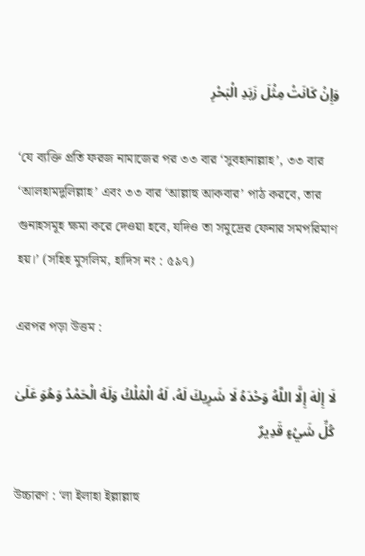وَإِنْ كَانَتْ مِثْلَ زَبَدِ الْبَحْرِ

‘যে ব্যক্তি প্রতি ফরজ নামাজের পর ৩৩ বার ‘সুবহানাল্লাহ’, ৩৩ বার ‘আলহামদুলিল্লাহ’ এবং ৩৩ বার ‘আল্লাহু আকবার’ পাঠ করবে, তার গুনাহসমূহ ক্ষমা করে দেওয়া হবে, যদিও তা সমুদ্রের ফেনার সমপরিমাণ হয়।’ (সহিহ মুসলিম, হাদিস নং : ৫৯৭)

এরপর পড়া উত্তম :

لَا إِلٰهَ إِلَّا اللَّهُ وَحْدَهُ لَا شَرِيكَ لَهُ، لَهُ الْمُلْكُ وَلَهُ الْحَمْدُ وَهُوَ عَلَىٰ كُلِّ شَيْءٍ قَدِيرٌ

উচ্চারণ : ‘লা ইলাহা ইল্লাল্লাহু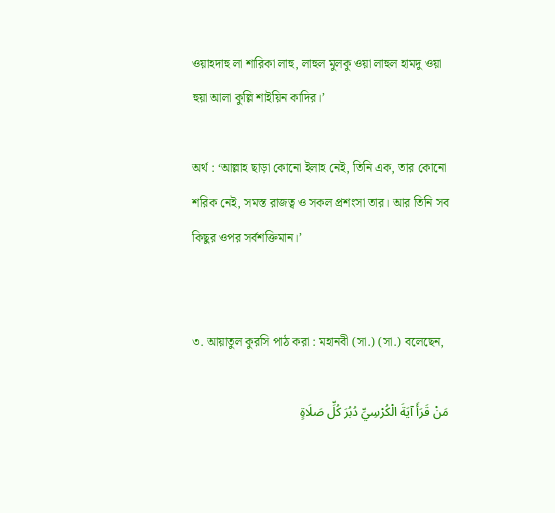ওয়াহদাহু লা শারিকা লাহু, লাহুল মুলকু ওয়া লাহুল হামদু ওয়া হুয়া আলা কুল্লি শাইয়িন কাদির।’

অর্থ : ‘আল্লাহ ছাড়া কোনো ইলাহ নেই, তিনি এক, তার কোনো শরিক নেই, সমস্ত রাজত্ব ও সকল প্রশংসা তার। আর তিনি সব কিছুর ওপর সর্বশক্তিমান।’


৩. আয়াতুল কুরসি পাঠ করা : মহানবী (সা.) (সা.) বলেছেন,

مَنْ قَرَأَ آيَةَ الْكُرْسِيِّ دُبُرَ كُلِّ صَلَاةٍ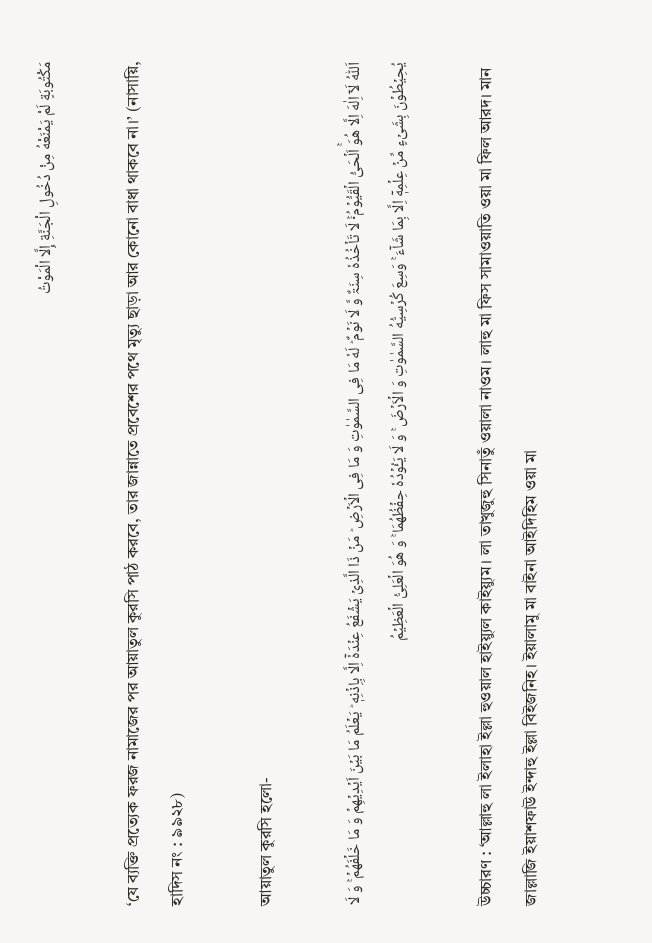مَكْتُوبَةٍ لَمْ يَمْنَعْهُ مِنْ دُخُولِ الْجَنَّةِ إِلَّا الْمَوْتُ

‘যে ব্যক্তি প্রত্যেক ফরজ নামাজের পর আয়াতুল কুরসি পাঠ করবে, তার জান্নাতে প্রবেশের পথে মৃত্যু ছাড়া আর কোনো বাধা থাকবে না।’ (নাসায়ি, হাদিস নং : ৯৯২৮)

আয়াতুল কুরসি হলো-

اَللّٰهُ لَاۤ اِلٰهَ اِلَّا هُوَۚ اَلۡحَیُّ الۡقَیُّوۡمُ ۬ۚ لَا تَاۡخُذُهٗ سِنَۃٌ وَّ لَا نَوۡمٌ ؕ لَهٗ مَا فِی السَّمٰوٰتِ وَ مَا فِی الۡاَرۡضِ ؕ مَنۡ ذَا الَّذِیۡ یَشۡفَعُ عِنۡدَهٗۤ اِلَّا بِاِذۡنِهٖ ؕ یَعۡلَمُ مَا بَیۡنَ اَیۡدِیۡهِمۡ وَ مَا خَلۡفَهُمۡ ۚ وَ لَا یُحِیۡطُوۡنَ بِشَیۡءٍ مِّنۡ عِلۡمِهٖۤ اِلَّا بِمَا شَآءَ ۚ وَسِعَ كُرۡسِیُّهُ السَّمٰوٰتِ وَ الۡاَرۡضَ ۚ وَ لَا یَـُٔوۡدُهٗ حِفۡظُهُمَا ۚ وَ هُوَ الۡعَلِیُّ الۡعَظِیۡمُ

উচ্চারণ : ‘আল্লাহু লা ইলাহা ইল্লা হুওয়াল হাইয়্যুল কাইয়্যুম। লা তাখুজুহু সিনাতুঁ ওয়ালা নাওম। লাহু মা ফিস সামাওয়াতি ওয়া মা ফিল আরদ। মান জাল্লাজি ইয়াশফাউ ইন্দাহু ইল্লা বিইজনিহ। ইয়ালামু মা বাইনা আইদিহিম ওয়া মা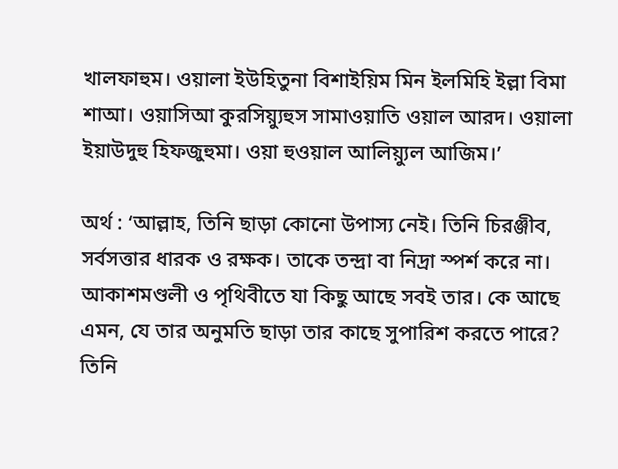খালফাহুম। ওয়ালা ইউহিতুনা বিশাইয়িম মিন ইলমিহি ইল্লা বিমা শাআ। ওয়াসিআ কুরসিয়্যুহুস সামাওয়াতি ওয়াল আরদ। ওয়ালা ইয়াউদুহু হিফজুহুমা। ওয়া হুওয়াল আলিয়্যুল আজিম।’

অর্থ : ‘আল্লাহ, তিনি ছাড়া কোনো উপাস্য নেই। তিনি চিরঞ্জীব, সর্বসত্তার ধারক ও রক্ষক। তাকে তন্দ্রা বা নিদ্রা স্পর্শ করে না। আকাশমণ্ডলী ও পৃথিবীতে যা কিছু আছে সবই তার। কে আছে এমন, যে তার অনুমতি ছাড়া তার কাছে সুপারিশ করতে পারে? তিনি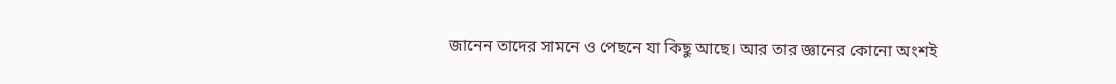জানেন তাদের সামনে ও পেছনে যা কিছু আছে। আর তার জ্ঞানের কোনো অংশই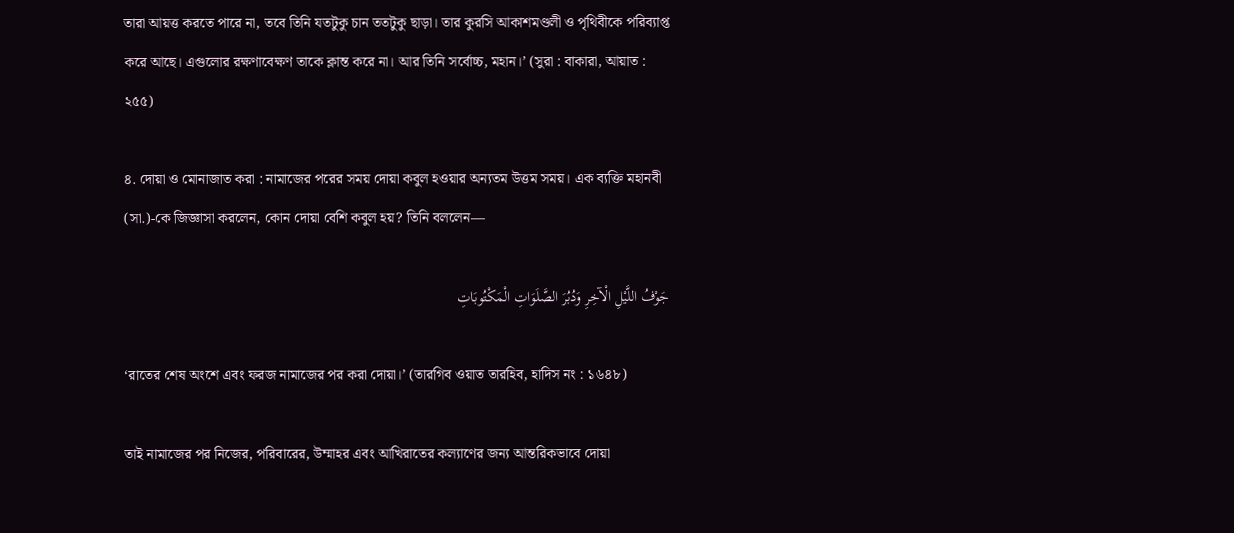তারা আয়ত্ত করতে পারে না, তবে তিনি যতটুকু চান ততটুকু ছাড়া। তার কুরসি আকাশমণ্ডলী ও পৃথিবীকে পরিব্যাপ্ত করে আছে। এগুলোর রক্ষণাবেক্ষণ তাকে ক্লান্ত করে না। আর তিনি সর্বোচ্চ, মহান।’ (সুরা : বাকারা, আয়াত : ২৫৫)

৪. দোয়া ও মোনাজাত করা : নামাজের পরের সময় দোয়া কবুল হওয়ার অন্যতম উত্তম সময়। এক ব্যক্তি মহানবী (সা.)-কে জিজ্ঞাসা করলেন, কোন দোয়া বেশি কবুল হয়? তিনি বললেন—

جَوْفُ اللَّيْلِ الْآخِرِ وَدُبُرَ الصَّلَوَاتِ الْمَكْتُوبَاتِ

‘রাতের শেষ অংশে এবং ফরজ নামাজের পর করা দোয়া।’ (তারগিব ওয়াত তারহিব, হাদিস নং : ১৬৪৮)

তাই নামাজের পর নিজের, পরিবারের, উম্মাহর এবং আখিরাতের কল্যাণের জন্য আন্তরিকভাবে দোয়া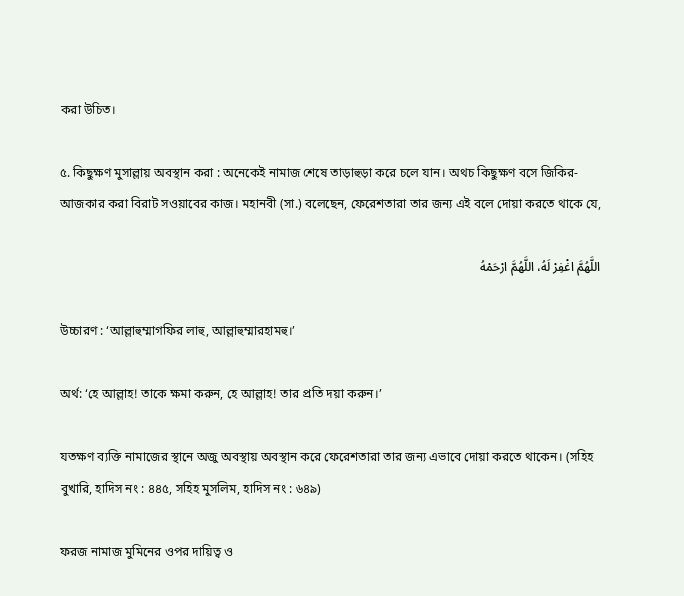করা উচিত।

৫. কিছুক্ষণ মুসাল্লায় অবস্থান করা : অনেকেই নামাজ শেষে তাড়াহুড়া করে চলে যান। অথচ কিছুক্ষণ বসে জিকির-আজকার করা বিরাট সওয়াবের কাজ। মহানবী (সা.) বলেছেন, ফেরেশতারা তার জন্য এই বলে দোয়া করতে থাকে যে,

اللَّهُمَّ اغْفِرْ لَهُ، اللَّهُمَّ ارْحَمْهُ

উচ্চারণ : ‘আল্লাহুম্মাগফির লাহু, আল্লাহুম্মারহামহু।’

অর্থ: ‘হে আল্লাহ! তাকে ক্ষমা করুন, হে আল্লাহ! তার প্রতি দয়া করুন।’

যতক্ষণ ব্যক্তি নামাজের স্থানে অজু অবস্থায় অবস্থান করে ফেরেশতারা তার জন্য এভাবে দোয়া করতে থাকেন। (সহিহ বুখারি, হাদিস নং : ৪৪৫, সহিহ মুসলিম, হাদিস নং : ৬৪৯)

ফরজ নামাজ মুমিনের ওপর দায়িত্ব ও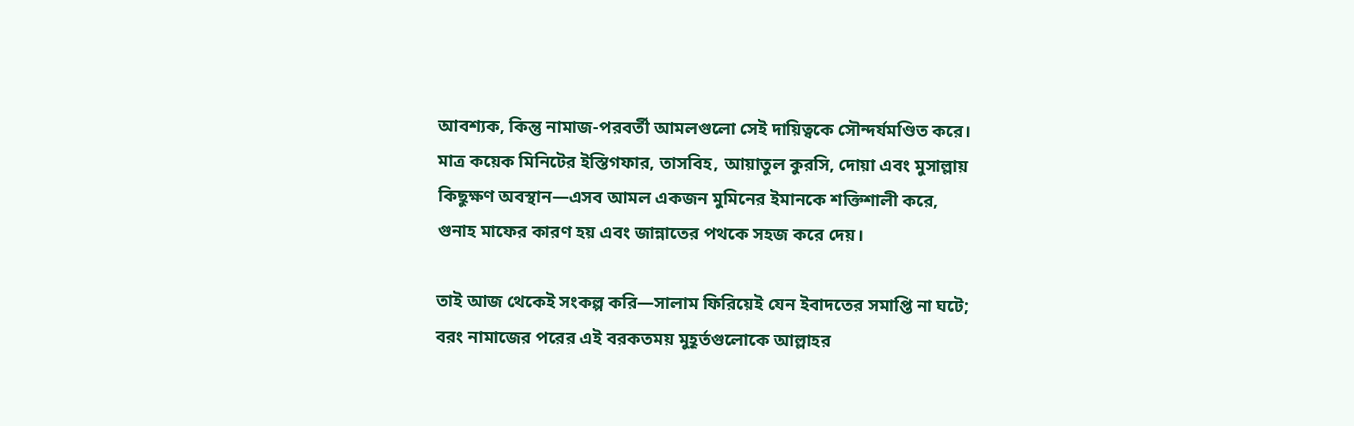আবশ্যক, কিন্তু নামাজ-পরবর্তী আমলগুলো সেই দায়িত্বকে সৌন্দর্যমণ্ডিত করে। মাত্র কয়েক মিনিটের ইস্তিগফার, তাসবিহ, আয়াতুল কুরসি, দোয়া এবং মুসাল্লায় কিছুক্ষণ অবস্থান—এসব আমল একজন মুমিনের ইমানকে শক্তিশালী করে, গুনাহ মাফের কারণ হয় এবং জান্নাতের পথকে সহজ করে দেয়।

তাই আজ থেকেই সংকল্প করি—সালাম ফিরিয়েই যেন ইবাদতের সমাপ্তি না ঘটে; বরং নামাজের পরের এই বরকতময় মুহূর্তগুলোকে আল্লাহর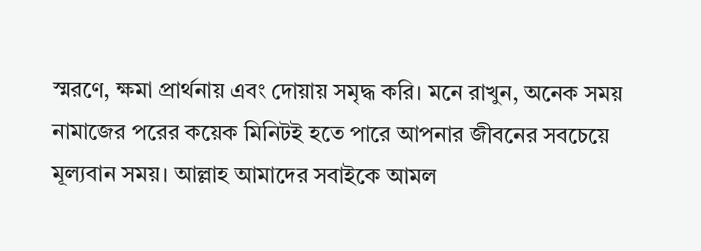স্মরণে, ক্ষমা প্রার্থনায় এবং দোয়ায় সমৃদ্ধ করি। মনে রাখুন, অনেক সময় নামাজের পরের কয়েক মিনিটই হতে পারে আপনার জীবনের সবচেয়ে মূল্যবান সময়। আল্লাহ আমাদের সবাইকে আমল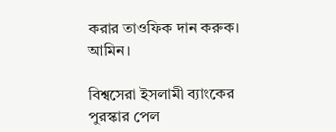করার তাওফিক দান করুক। আমিন।

বিশ্বসেরা ইসলামী ব্যাংকের পুরস্কার পেল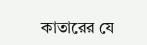কাতারের যে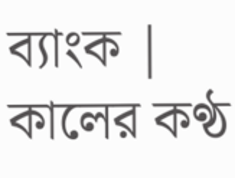ব্যাংক | কালের কণ্ঠ